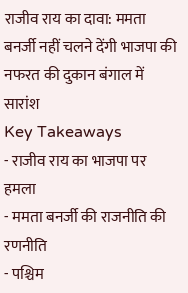राजीव राय का दावा: ममता बनर्जी नहीं चलने देंगी भाजपा की नफरत की दुकान बंगाल में
सारांश
Key Takeaways
- राजीव राय का भाजपा पर हमला
- ममता बनर्जी की राजनीति की रणनीति
- पश्चिम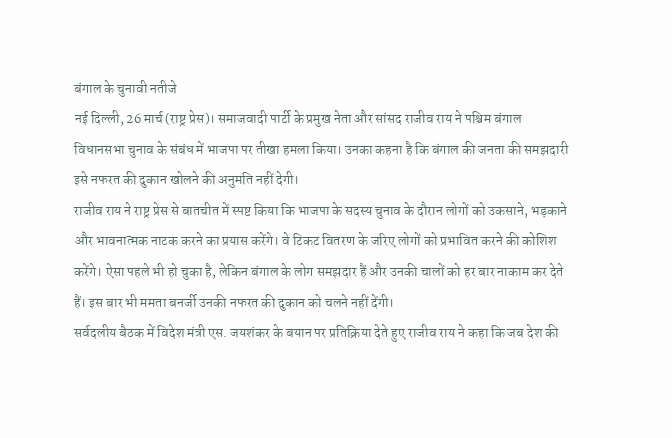बंगाल के चुनावी नतीजे
नई दिल्ली, 26 मार्च (राष्ट्र प्रेस)। समाजवादी पार्टी के प्रमुख नेता और सांसद राजीव राय ने पश्चिम बंगाल विधानसभा चुनाव के संबंध में भाजपा पर तीखा हमला किया। उनका कहना है कि बंगाल की जनता की समझदारी इसे नफरत की दुकान खोलने की अनुमति नहीं देगी।
राजीव राय ने राष्ट्र प्रेस से बातचीत में स्पष्ट किया कि भाजपा के सदस्य चुनाव के दौरान लोगों को उकसाने, भड़काने और भावनात्मक नाटक करने का प्रयास करेंगे। वे टिकट वितरण के जरिए लोगों को प्रभावित करने की कोशिश करेंगे। ऐसा पहले भी हो चुका है, लेकिन बंगाल के लोग समझदार हैं और उनकी चालों को हर बार नाकाम कर देते हैं। इस बार भी ममता बनर्जी उनकी नफरत की दुकान को चलने नहीं देंगी।
सर्वदलीय बैठक में विदेश मंत्री एस. जयशंकर के बयान पर प्रतिक्रिया देते हुए राजीव राय ने कहा कि जब देश की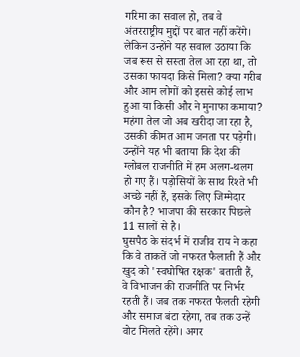गरिमा का सवाल हो, तब वे अंतरराष्ट्रीय मुद्दों पर बात नहीं करेंगे। लेकिन उन्होंने यह सवाल उठाया कि जब रूस से सस्ता तेल आ रहा था, तो उसका फायदा किसे मिला? क्या गरीब और आम लोगों को इससे कोई लाभ हुआ या किसी और ने मुनाफा कमाया? महंगा तेल जो अब खरीदा जा रहा है, उसकी कीमत आम जनता पर पड़ेगी। उन्होंने यह भी बताया कि देश की ग्लोबल राजनीति में हम अलग-थलग हो गए हैं। पड़ोसियों के साथ रिश्ते भी अच्छे नहीं हैं, इसके लिए जिम्मेदार कौन है? भाजपा की सरकार पिछले 11 सालों से है।
घुसपैठ के संदर्भ में राजीव राय ने कहा कि वे ताकतें जो नफरत फैलाती हैं और खुद को 'स्वघोषित रक्षक' बताती हैं, वे विभाजन की राजनीति पर निर्भर रहती हैं। जब तक नफरत फैलती रहेगी और समाज बंटा रहेगा, तब तक उन्हें वोट मिलते रहेंगे। अगर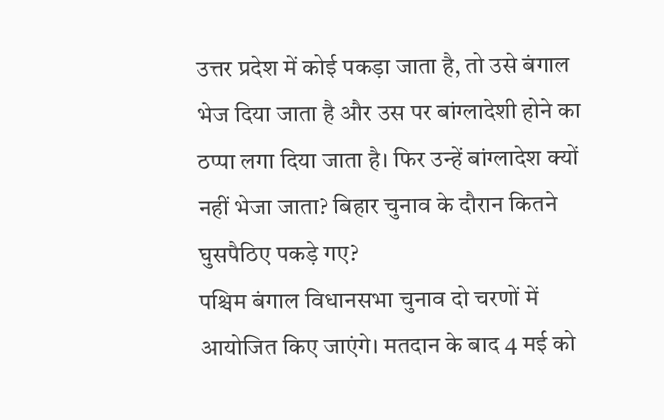उत्तर प्रदेश में कोई पकड़ा जाता है, तो उसे बंगाल भेज दिया जाता है और उस पर बांग्लादेशी होने का ठप्पा लगा दिया जाता है। फिर उन्हें बांग्लादेश क्यों नहीं भेजा जाता? बिहार चुनाव के दौरान कितने घुसपैठिए पकड़े गए?
पश्चिम बंगाल विधानसभा चुनाव दो चरणों में आयोजित किए जाएंगे। मतदान के बाद 4 मई को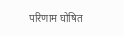परिणाम घोषित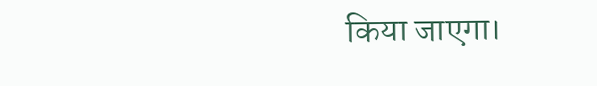किया जाएगा।